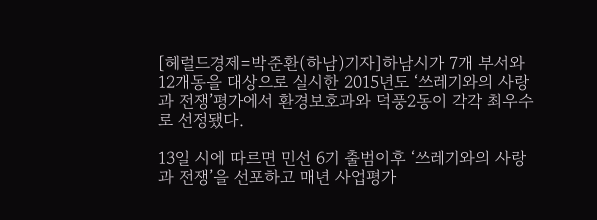[헤럴드경제=박준환(하남)기자]하남시가 7개 부서와 12개동을 대상으로 실시한 2015년도 ‘쓰레기와의 사랑과 전쟁’평가에서 환경보호과와 덕풍2동이 각각 최우수로 선정됐다.

13일 시에 따르면 민선 6기 출범이후 ‘쓰레기와의 사랑과 전쟁’을 선포하고 매년 사업평가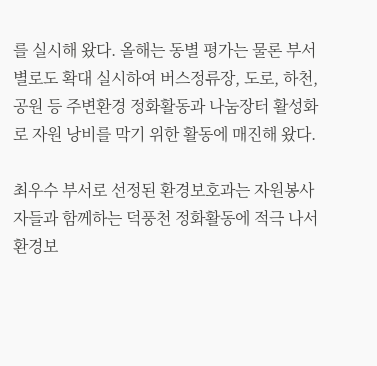를 실시해 왔다. 올해는 동별 평가는 물론 부서별로도 확대 실시하여 버스정류장, 도로, 하천, 공원 등 주변환경 정화활동과 나눔장터 활성화로 자원 낭비를 막기 위한 활동에 매진해 왔다.

최우수 부서로 선정된 환경보호과는 자원봉사자들과 함께하는 덕풍천 정화활동에 적극 나서 환경보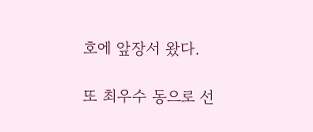호에 앞장서 왔다.

또 최우수 동으로 선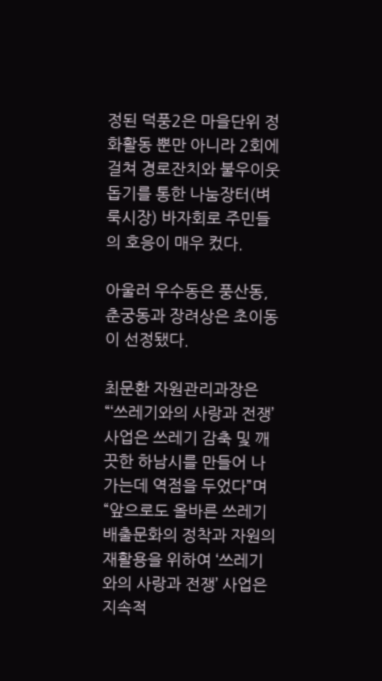정된 덕풍2은 마을단위 정화활동 뿐만 아니라 2회에 걸쳐 경로잔치와 불우이웃 돕기를 통한 나눔장터(벼룩시장) 바자회로 주민들의 호응이 매우 컸다.

아울러 우수동은 풍산동, 춘궁동과 장려상은 초이동이 선정됐다.

최문환 자원관리과장은 “‘쓰레기와의 사랑과 전쟁’사업은 쓰레기 감축 및 깨끗한 하남시를 만들어 나가는데 역점을 두었다”며 “앞으로도 올바른 쓰레기배출문화의 정착과 자원의 재활용을 위하여 ‘쓰레기와의 사랑과 전쟁’ 사업은 지속적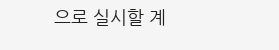으로 실시할 계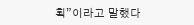획”이라고 말했다